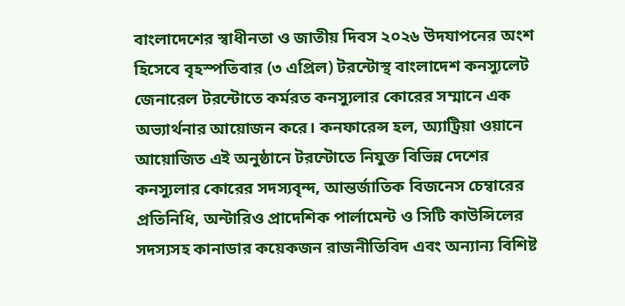বাংলাদেশের স্বাধীনতা ও জাতীয় দিবস ২০২৬ উদযাপনের অংশ হিসেবে বৃহস্পতিবার (৩ এপ্রিল) টরন্টোস্থ বাংলাদেশ কনস্যুলেট জেনারেল টরন্টোতে কর্মরত কনস্যুলার কোরের সম্মানে এক অভ্যার্থনার আয়োজন করে। কনফারেন্স হল, অ্যাট্রিয়া ওয়ানে আয়োজিত এই অনুষ্ঠানে টরন্টোতে নিযুক্ত বিভিন্ন দেশের কনস্যুলার কোরের সদস্যবৃন্দ, আন্তর্জাতিক বিজনেস চেম্বারের প্রতিনিধি, অন্টারিও প্রাদেশিক পার্লামেন্ট ও সিটি কাউন্সিলের সদস্যসহ কানাডার কয়েকজন রাজনীতিবিদ এবং অন্যান্য বিশিষ্ট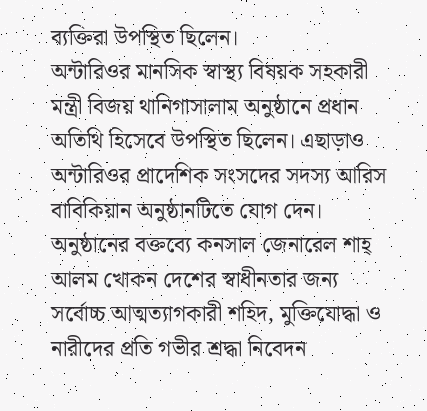ব্যক্তিরা উপস্থিত ছিলেন।
অন্টারিওর মানসিক স্বাস্থ্য বিষয়ক সহকারী মন্ত্রী বিজয় থানিগাসালাম অনুষ্ঠানে প্রধান অতিথি হিসেবে উপস্থিত ছিলেন। এছাড়াও অন্টারিওর প্রাদেশিক সংসদের সদস্য আরিস বাবিকিয়ান অনুষ্ঠানটিতে যোগ দেন।
অনুষ্ঠানের বক্তব্যে কনসাল জেনারেল শাহ্ আলম খোকন দেশের স্বাধীনতার জন্য সর্বোচ্চ আত্মত্যাগকারী শহিদ, মুক্তিযোদ্ধা ও নারীদের প্রতি গভীর শ্রদ্ধা নিবেদন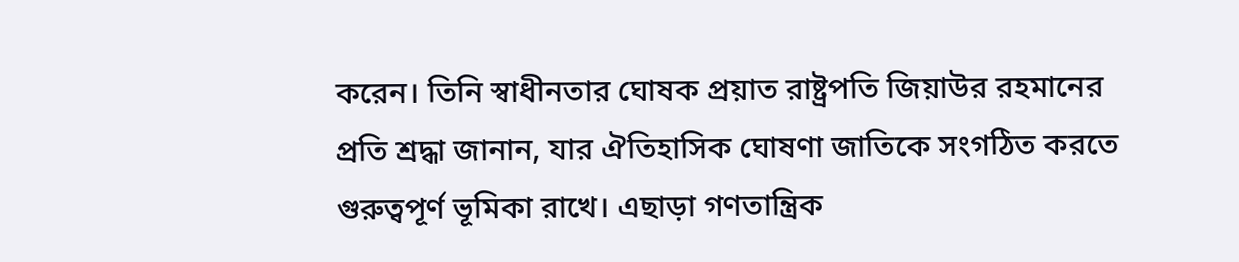করেন। তিনি স্বাধীনতার ঘোষক প্রয়াত রাষ্ট্রপতি জিয়াউর রহমানের প্রতি শ্রদ্ধা জানান, যার ঐতিহাসিক ঘোষণা জাতিকে সংগঠিত করতে গুরুত্বপূর্ণ ভূমিকা রাখে। এছাড়া গণতান্ত্রিক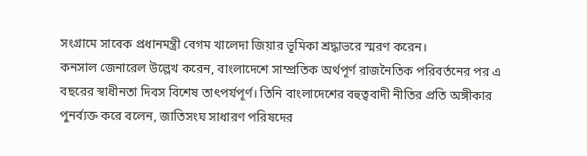সংগ্রামে সাবেক প্রধানমন্ত্রী বেগম খালেদা জিয়ার ভূমিকা শ্রদ্ধাভরে স্মরণ করেন।
কনসাল জেনারেল উল্লেখ করেন, বাংলাদেশে সাম্প্রতিক অর্থপূর্ণ রাজনৈতিক পরিবর্তনের পর এ বছরের স্বাধীনতা দিবস বিশেষ তাৎপর্যপূর্ণ। তিনি বাংলাদেশের বহুত্ববাদী নীতির প্রতি অঙ্গীকার পুনর্ব্যক্ত করে বলেন, জাতিসংঘ সাধারণ পরিষদের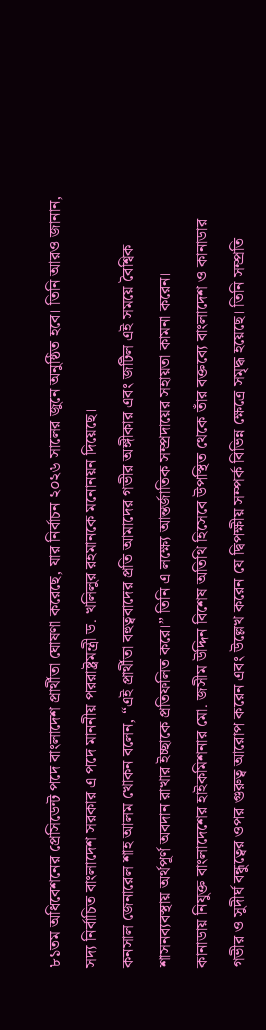৮১তম অধিবেশনের প্রেসিডেন্ট পদে বাংলাদেশ প্রার্থীতা ঘোষণা করেছে, যার নির্বাচন ২০২৬ সালের জুনে অনুষ্ঠিত হবে। তিনি আরও জানান, সদ্য নির্বাচিত বাংলাদেশ সরকার এ পদে মাননীয় পররাষ্ট্রমন্ত্রী ড. খলিলুর রহমানকে মনোনয়ন দিয়েছে।
কনসাল জেনারেল শাহ আলম খোকন বলেন, “এই প্রার্থীতা বহুত্ববাদের প্রতি আমাদের গভীর অঙ্গীকার এবং জটিল এই সময়ে বৈশ্বিক শাসনব্যবস্থায় অর্থপূর্ণ অবদান রাখার ইচ্ছাকে প্রতিফলিত করে।” তিনি এ লক্ষ্যে আন্তর্জাতিক সম্প্রদায়ের সহায়তা কামনা করেন।
কানাডায় নিযুক্ত বাংলাদেশের হাইকমিশনার মো. জসীম উদ্দিন বিশেষ অতিথি হিসেবে উপস্থিত থেকে তাঁর বক্তব্যে বাংলাদেশ ও কানাডার গভীর ও সুদীর্ঘ বন্ধুত্বের ওপর গুরুত্ব আরোপ করেন এবং উল্লেখ করেন যে দ্বিপক্ষীয় সম্পর্ক বিভিন্ন ক্ষেত্রে সমৃদ্ধ হয়েছে। তিনি সম্প্রতি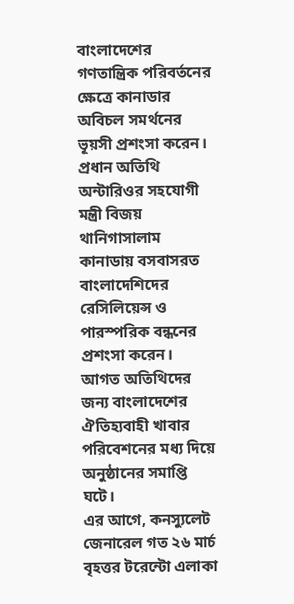বাংলাদেশের গণতান্ত্রিক পরিবর্তনের ক্ষেত্রে কানাডার অবিচল সমর্থনের ভূয়সী প্রশংসা করেন।
প্রধান অতিথি অন্টারিওর সহযোগী মন্ত্রী বিজয় থানিগাসালাম কানাডায় বসবাসরত বাংলাদেশিদের রেসিলিয়েন্স ও পারস্পরিক বন্ধনের প্রশংসা করেন।
আগত অতিথিদের জন্য বাংলাদেশের ঐতিহ্যবাহী খাবার পরিবেশনের মধ্য দিয়ে অনুষ্ঠানের সমাপ্তি ঘটে।
এর আগে, কনস্যুলেট জেনারেল গত ২৬ মার্চ বৃহত্তর টরেন্টো এলাকা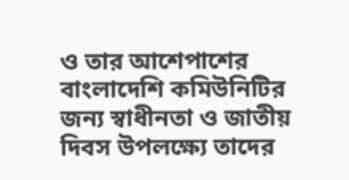ও তার আশেপাশের বাংলাদেশি কমিউনিটির জন্য স্বাধীনতা ও জাতীয় দিবস উপলক্ষ্যে তাদের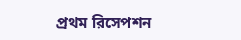প্রথম রিসেপশন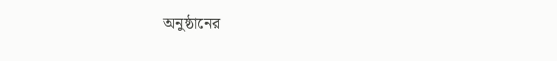অনুষ্ঠানের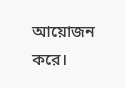আয়োজন করে।